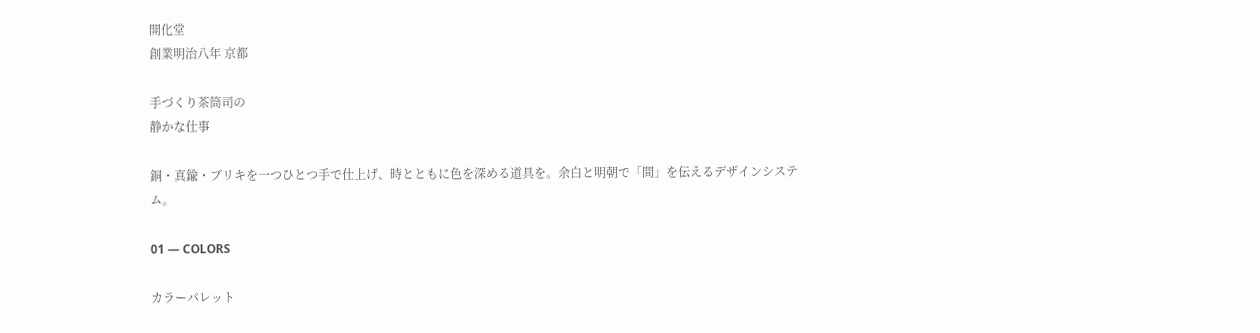開化堂
創業明治八年 京都

手づくり茶筒司の
静かな仕事

銅・真鍮・ブリキを一つひとつ手で仕上げ、時とともに色を深める道具を。余白と明朝で「間」を伝えるデザインシステム。

01 — COLORS

カラーパレット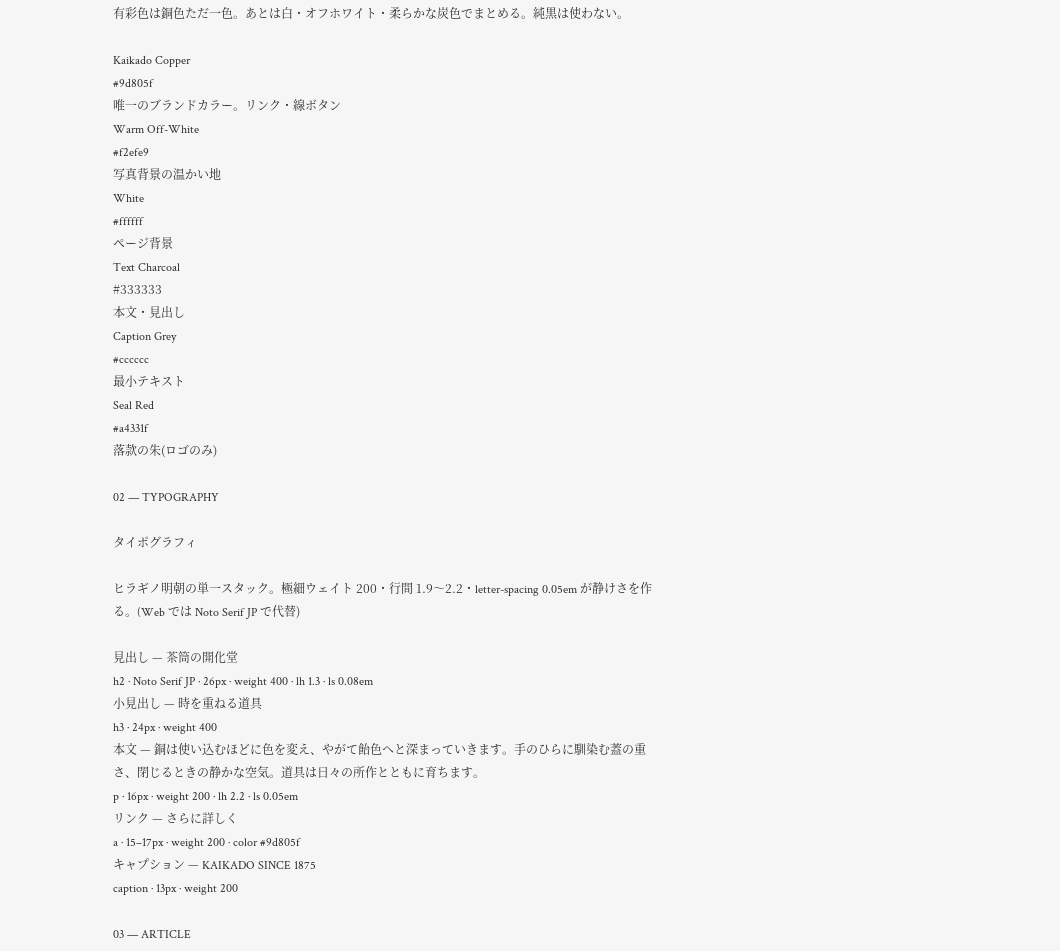有彩色は銅色ただ一色。あとは白・オフホワイト・柔らかな炭色でまとめる。純黒は使わない。

Kaikado Copper
#9d805f
唯一のブランドカラー。リンク・線ボタン
Warm Off-White
#f2efe9
写真背景の温かい地
White
#ffffff
ページ背景
Text Charcoal
#333333
本文・見出し
Caption Grey
#cccccc
最小テキスト
Seal Red
#a4331f
落款の朱(ロゴのみ)

02 — TYPOGRAPHY

タイポグラフィ

ヒラギノ明朝の単一スタック。極細ウェイト 200・行間 1.9〜2.2・letter-spacing 0.05em が静けさを作る。(Web では Noto Serif JP で代替)

見出し — 茶筒の開化堂
h2 · Noto Serif JP · 26px · weight 400 · lh 1.3 · ls 0.08em
小見出し — 時を重ねる道具
h3 · 24px · weight 400
本文 — 銅は使い込むほどに色を変え、やがて飴色へと深まっていきます。手のひらに馴染む蓋の重さ、閉じるときの静かな空気。道具は日々の所作とともに育ちます。
p · 16px · weight 200 · lh 2.2 · ls 0.05em
リンク — さらに詳しく
a · 15–17px · weight 200 · color #9d805f
キャプション — KAIKADO SINCE 1875
caption · 13px · weight 200

03 — ARTICLE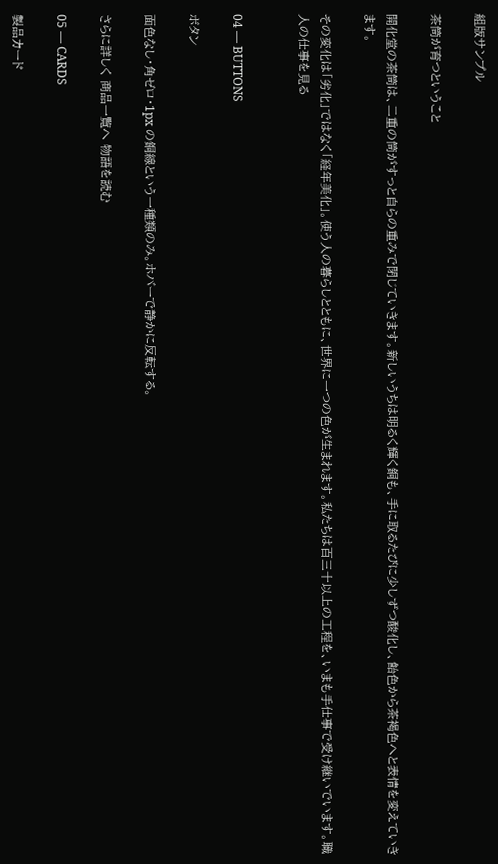組版サンプル

茶筒が育つということ

開化堂の茶筒は、二重の筒がすっと自らの重みで閉じていきます。新しいうちは明るく輝く銅も、手に取るたびに少しずつ酸化し、飴色から茶褐色へと表情を変えていきます。

その変化は「劣化」ではなく「経年美化」。使う人の暮らしとともに、世界に一つの色が生まれます。私たちは百三十以上の工程を、いまも手仕事で受け継いでいます。職人の仕事を見る


04 — BUTTONS

ボタン

面色なし・角ゼロ・1px の銅線という一種類のみ。ホバーで静かに反転する。

さらに詳しく 商品一覧へ 物語を読む

05 — CARDS

製品カード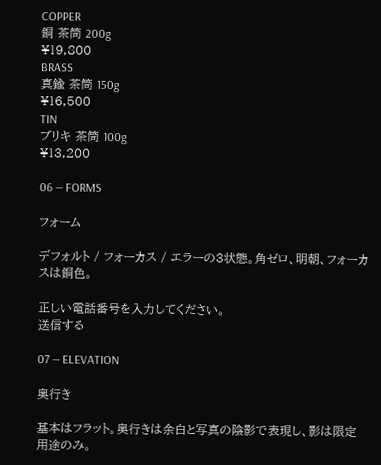COPPER
銅 茶筒 200g
¥19,800
BRASS
真鍮 茶筒 150g
¥16,500
TIN
ブリキ 茶筒 100g
¥13,200

06 — FORMS

フォーム

デフォルト / フォーカス / エラーの3状態。角ゼロ、明朝、フォーカスは銅色。

正しい電話番号を入力してください。
送信する

07 — ELEVATION

奥行き

基本はフラット。奥行きは余白と写真の陰影で表現し、影は限定用途のみ。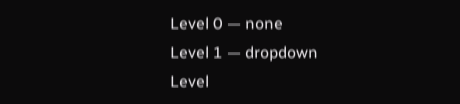Level 0 — none
Level 1 — dropdown
Level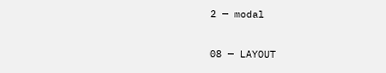2 — modal

08 — LAYOUT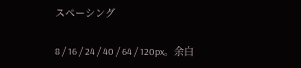スペーシング

8 / 16 / 24 / 40 / 64 / 120px。余白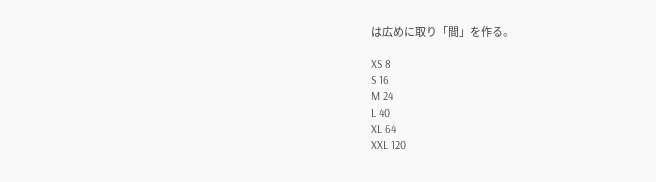は広めに取り「間」を作る。

XS 8
S 16
M 24
L 40
XL 64
XXL 120